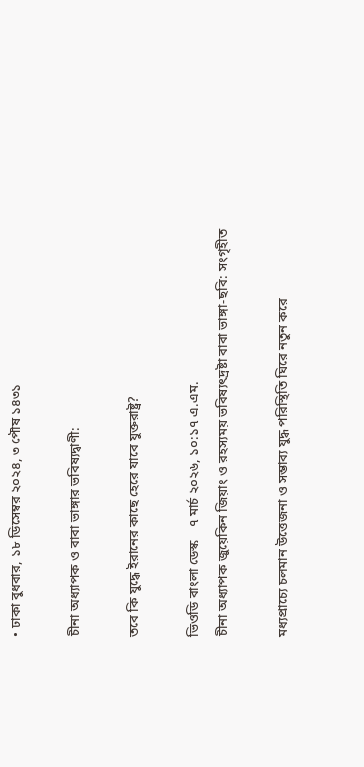• ঢাকা বুধবার, ১৮ ডিসেম্বর ২০২৪, ৩ পৌষ ১৪৩১

চীনা অধ্যাপক ও বাবা ভাঙ্গার ভবিষ্যদ্বাণী:

তবে কি যুদ্ধে ইরানের কাছে হেরে যাবে যুক্তরাষ্ট্র?

ভিওডি বাংলা ডেস্ক    ৭ মার্চ ২০২৬, ১০:১৭ এ.এম.
চীনা অধ্যাপক জুয়েকিন জিয়াং ও রহস্যময় ভবিষ্যৎদ্রষ্টা বাবা ভাঙ্গা-ছবি: সংগৃহীত

মধ্যপ্রাচ্যে চলমান উত্তেজনা ও সম্ভাব্য যুদ্ধ পরিস্থিতি ঘিরে নতুন করে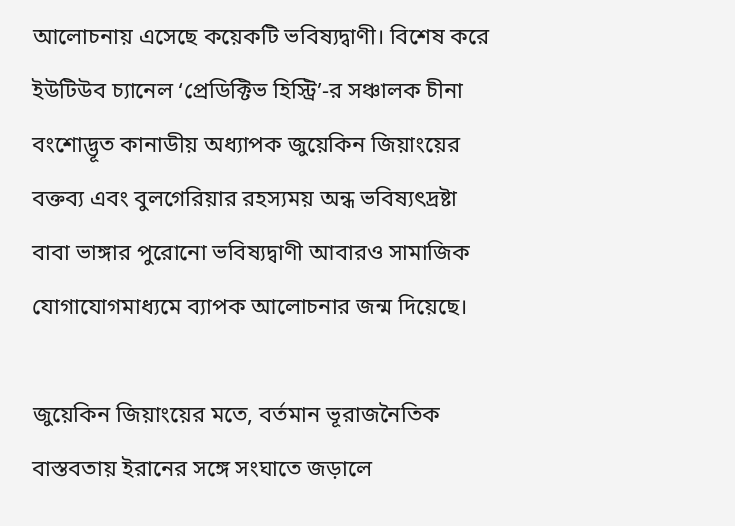আলোচনায় এসেছে কয়েকটি ভবিষ্যদ্বাণী। বিশেষ করে ইউটিউব চ্যানেল ‘প্রেডিক্টিভ হিস্ট্রি’-র সঞ্চালক চীনা বংশোদ্ভূত কানাডীয় অধ্যাপক জুয়েকিন জিয়াংয়ের বক্তব্য এবং বুলগেরিয়ার রহস্যময় অন্ধ ভবিষ্যৎদ্রষ্টা বাবা ভাঙ্গার পুরোনো ভবিষ্যদ্বাণী আবারও সামাজিক যোগাযোগমাধ্যমে ব্যাপক আলোচনার জন্ম দিয়েছে।

জুয়েকিন জিয়াংয়ের মতে, বর্তমান ভূরাজনৈতিক বাস্তবতায় ইরানের সঙ্গে সংঘাতে জড়ালে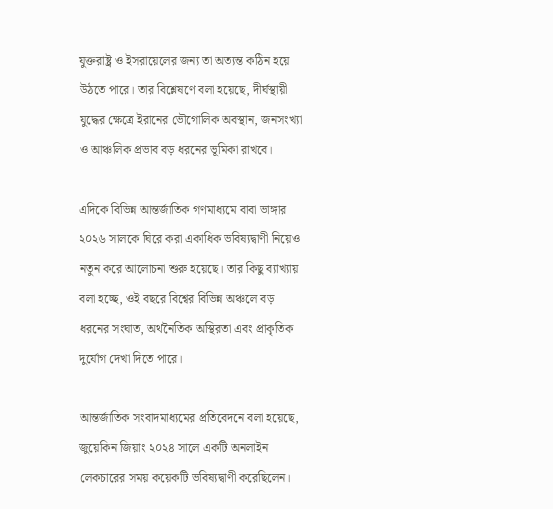যুক্তরাষ্ট্র ও ইসরায়েলের জন্য তা অত্যন্ত কঠিন হয়ে উঠতে পারে। তার বিশ্লেষণে বলা হয়েছে, দীর্ঘস্থায়ী যুদ্ধের ক্ষেত্রে ইরানের ভৌগোলিক অবস্থান, জনসংখ্যা ও আঞ্চলিক প্রভাব বড় ধরনের ভূমিকা রাখবে।

এদিকে বিভিন্ন আন্তর্জাতিক গণমাধ্যমে বাবা ভাঙ্গার ২০২৬ সালকে ঘিরে করা একাধিক ভবিষ্যদ্বাণী নিয়েও নতুন করে আলোচনা শুরু হয়েছে। তার কিছু ব্যাখ্যায় বলা হচ্ছে, ওই বছরে বিশ্বের বিভিন্ন অঞ্চলে বড় ধরনের সংঘাত, অর্থনৈতিক অস্থিরতা এবং প্রাকৃতিক দুর্যোগ দেখা দিতে পারে।

আন্তর্জাতিক সংবাদমাধ্যমের প্রতিবেদনে বলা হয়েছে, জুয়েকিন জিয়াং ২০২৪ সালে একটি অনলাইন লেকচারের সময় কয়েকটি ভবিষ্যদ্বাণী করেছিলেন।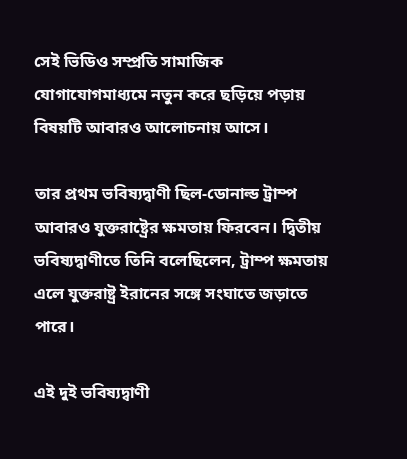সেই ভিডিও সম্প্রতি সামাজিক যোগাযোগমাধ্যমে নতুন করে ছড়িয়ে পড়ায় বিষয়টি আবারও আলোচনায় আসে।

তার প্রথম ভবিষ্যদ্বাণী ছিল-ডোনাল্ড ট্রাম্প আবারও যুক্তরাষ্ট্রের ক্ষমতায় ফিরবেন। দ্বিতীয় ভবিষ্যদ্বাণীতে তিনি বলেছিলেন, ট্রাম্প ক্ষমতায় এলে যুক্তরাষ্ট্র ইরানের সঙ্গে সংঘাতে জড়াতে পারে।

এই দুই ভবিষ্যদ্বাণী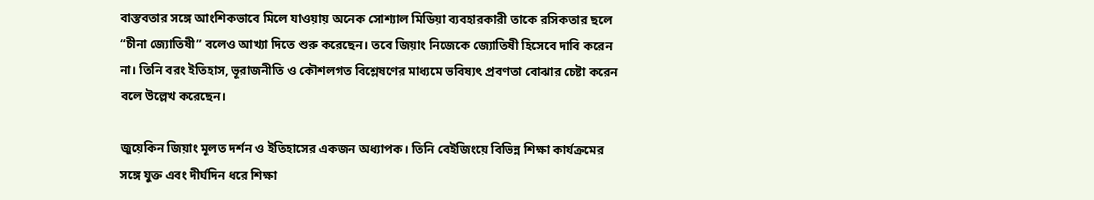বাস্তবতার সঙ্গে আংশিকভাবে মিলে যাওয়ায় অনেক সোশ্যাল মিডিয়া ব্যবহারকারী তাকে রসিকতার ছলে “চীনা জ্যোতিষী” বলেও আখ্যা দিতে শুরু করেছেন। তবে জিয়াং নিজেকে জ্যোতিষী হিসেবে দাবি করেন না। তিনি বরং ইতিহাস, ভূরাজনীতি ও কৌশলগত বিশ্লেষণের মাধ্যমে ভবিষ্যৎ প্রবণতা বোঝার চেষ্টা করেন বলে উল্লেখ করেছেন।

জুয়েকিন জিয়াং মূলত দর্শন ও ইতিহাসের একজন অধ্যাপক। তিনি বেইজিংয়ে বিভিন্ন শিক্ষা কার্যক্রমের সঙ্গে যুক্ত এবং দীর্ঘদিন ধরে শিক্ষা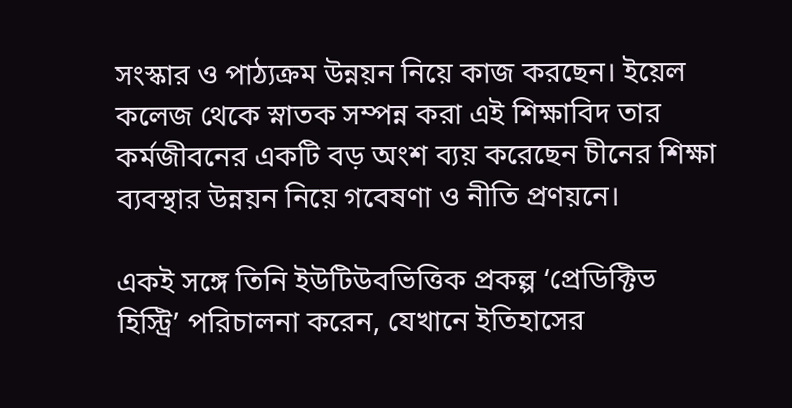সংস্কার ও পাঠ্যক্রম উন্নয়ন নিয়ে কাজ করছেন। ইয়েল কলেজ থেকে স্নাতক সম্পন্ন করা এই শিক্ষাবিদ তার কর্মজীবনের একটি বড় অংশ ব্যয় করেছেন চীনের শিক্ষা ব্যবস্থার উন্নয়ন নিয়ে গবেষণা ও নীতি প্রণয়নে।

একই সঙ্গে তিনি ইউটিউবভিত্তিক প্রকল্প ‘প্রেডিক্টিভ হিস্ট্রি’ পরিচালনা করেন, যেখানে ইতিহাসের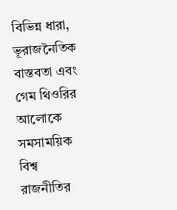বিভিন্ন ধারা, ভূরাজনৈতিক বাস্তবতা এবং গেম থিওরির আলোকে সমসাময়িক বিশ্ব রাজনীতির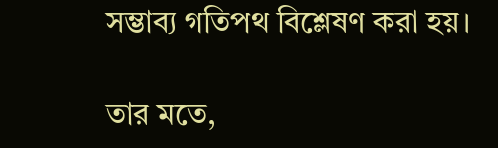সম্ভাব্য গতিপথ বিশ্লেষণ করা হয়।

তার মতে,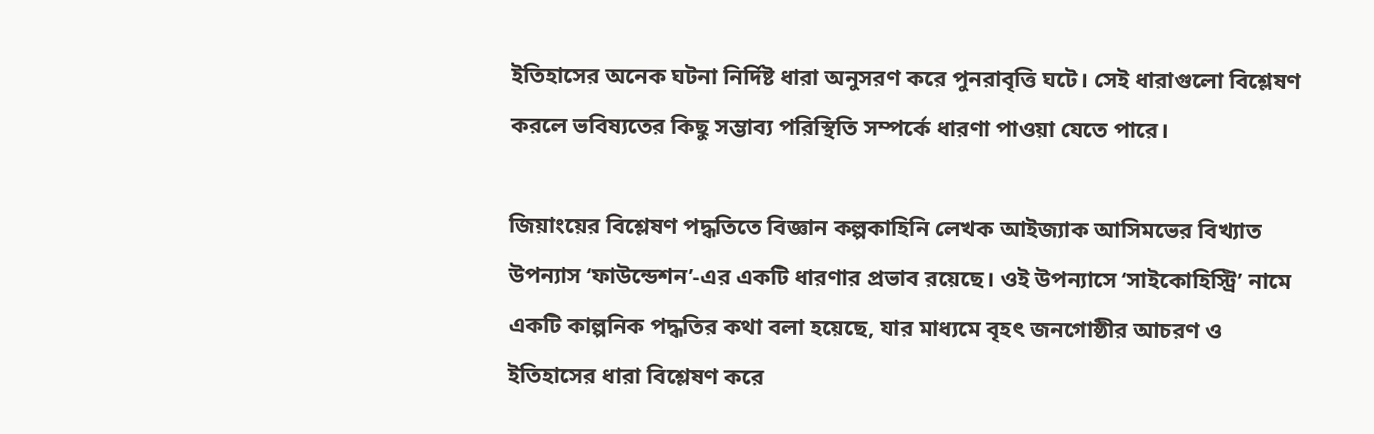ইতিহাসের অনেক ঘটনা নির্দিষ্ট ধারা অনুসরণ করে পুনরাবৃত্তি ঘটে। সেই ধারাগুলো বিশ্লেষণ করলে ভবিষ্যতের কিছু সম্ভাব্য পরিস্থিতি সম্পর্কে ধারণা পাওয়া যেতে পারে।

জিয়াংয়ের বিশ্লেষণ পদ্ধতিতে বিজ্ঞান কল্পকাহিনি লেখক আইজ্যাক আসিমভের বিখ্যাত উপন্যাস ‘ফাউন্ডেশন’-এর একটি ধারণার প্রভাব রয়েছে। ওই উপন্যাসে ‘সাইকোহিস্ট্রি’ নামে একটি কাল্পনিক পদ্ধতির কথা বলা হয়েছে, যার মাধ্যমে বৃহৎ জনগোষ্ঠীর আচরণ ও ইতিহাসের ধারা বিশ্লেষণ করে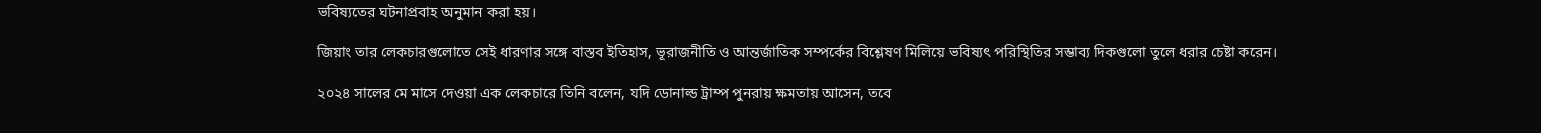ভবিষ্যতের ঘটনাপ্রবাহ অনুমান করা হয়।

জিয়াং তার লেকচারগুলোতে সেই ধারণার সঙ্গে বাস্তব ইতিহাস, ভূরাজনীতি ও আন্তর্জাতিক সম্পর্কের বিশ্লেষণ মিলিয়ে ভবিষ্যৎ পরিস্থিতির সম্ভাব্য দিকগুলো তুলে ধরার চেষ্টা করেন।

২০২৪ সালের মে মাসে দেওয়া এক লেকচারে তিনি বলেন, যদি ডোনাল্ড ট্রাম্প পুনরায় ক্ষমতায় আসেন, তবে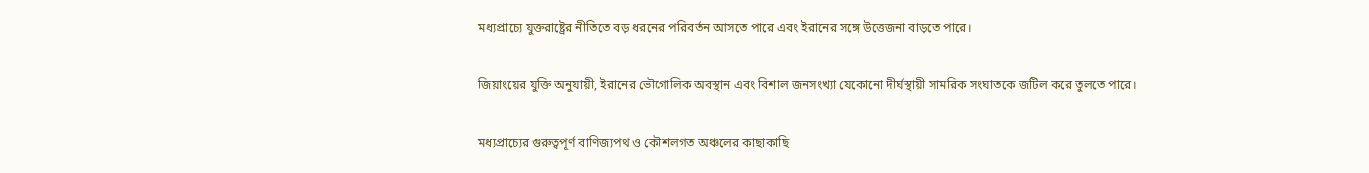মধ্যপ্রাচ্যে যুক্তরাষ্ট্রের নীতিতে বড় ধরনের পরিবর্তন আসতে পারে এবং ইরানের সঙ্গে উত্তেজনা বাড়তে পারে।

জিয়াংয়ের যুক্তি অনুযায়ী, ইরানের ভৌগোলিক অবস্থান এবং বিশাল জনসংখ্যা যেকোনো দীর্ঘস্থায়ী সামরিক সংঘাতকে জটিল করে তুলতে পারে।

মধ্যপ্রাচ্যের গুরুত্বপূর্ণ বাণিজ্যপথ ও কৌশলগত অঞ্চলের কাছাকাছি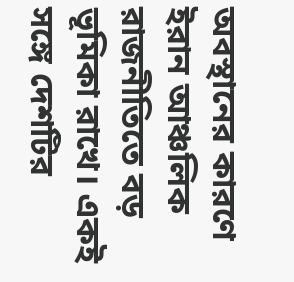অবস্থানের কারণে ইরান আঞ্চলিক রাজনীতিতে বড় ভূমিকা রাখে। একই সঙ্গে দেশটির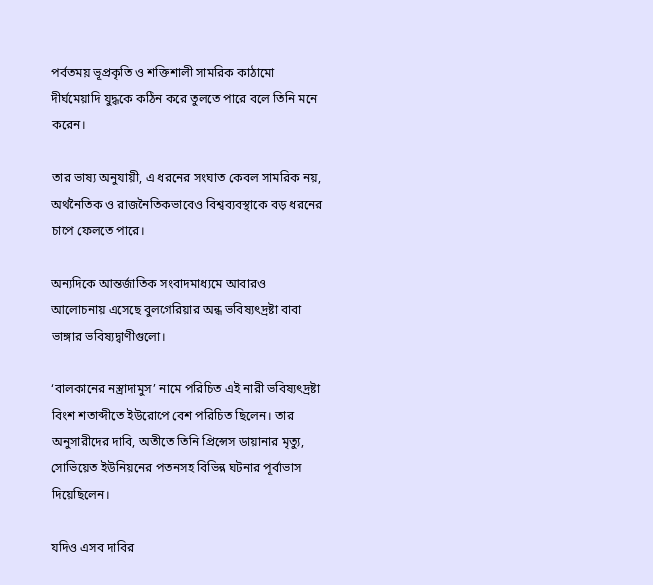পর্বতময় ভূপ্রকৃতি ও শক্তিশালী সামরিক কাঠামো দীর্ঘমেয়াদি যুদ্ধকে কঠিন করে তুলতে পারে বলে তিনি মনে করেন।

তার ভাষ্য অনুযায়ী, এ ধরনের সংঘাত কেবল সামরিক নয়, অর্থনৈতিক ও রাজনৈতিকভাবেও বিশ্বব্যবস্থাকে বড় ধরনের চাপে ফেলতে পারে।

অন্যদিকে আন্তর্জাতিক সংবাদমাধ্যমে আবারও আলোচনায় এসেছে বুলগেরিয়ার অন্ধ ভবিষ্যৎদ্রষ্টা বাবা ভাঙ্গার ভবিষ্যদ্বাণীগুলো।

‘বালকানের নস্ত্রাদামুস’ নামে পরিচিত এই নারী ভবিষ্যৎদ্রষ্টা বিংশ শতাব্দীতে ইউরোপে বেশ পরিচিত ছিলেন। তার অনুসারীদের দাবি, অতীতে তিনি প্রিন্সেস ডায়ানার মৃত্যু, সোভিয়েত ইউনিয়নের পতনসহ বিভিন্ন ঘটনার পূর্বাভাস দিয়েছিলেন।

যদিও এসব দাবির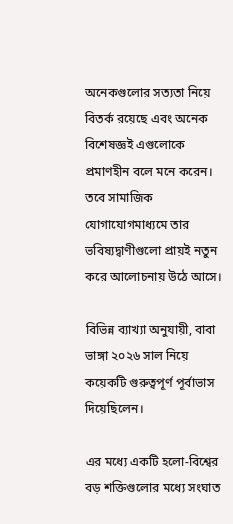অনেকগুলোর সত্যতা নিয়ে বিতর্ক রয়েছে এবং অনেক বিশেষজ্ঞই এগুলোকে প্রমাণহীন বলে মনে করেন। তবে সামাজিক যোগাযোগমাধ্যমে তার ভবিষ্যদ্বাণীগুলো প্রায়ই নতুন করে আলোচনায় উঠে আসে।

বিভিন্ন ব্যাখ্যা অনুযায়ী, বাবা ভাঙ্গা ২০২৬ সাল নিয়ে কয়েকটি গুরুত্বপূর্ণ পূর্বাভাস দিয়েছিলেন।

এর মধ্যে একটি হলো-বিশ্বের বড় শক্তিগুলোর মধ্যে সংঘাত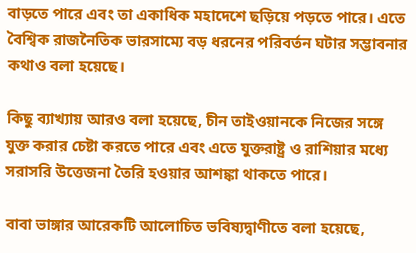বাড়তে পারে এবং তা একাধিক মহাদেশে ছড়িয়ে পড়তে পারে। এতে বৈশ্বিক রাজনৈতিক ভারসাম্যে বড় ধরনের পরিবর্তন ঘটার সম্ভাবনার কথাও বলা হয়েছে।

কিছু ব্যাখ্যায় আরও বলা হয়েছে, চীন তাইওয়ানকে নিজের সঙ্গে যুক্ত করার চেষ্টা করতে পারে এবং এতে যুক্তরাষ্ট্র ও রাশিয়ার মধ্যে সরাসরি উত্তেজনা তৈরি হওয়ার আশঙ্কা থাকতে পারে।

বাবা ভাঙ্গার আরেকটি আলোচিত ভবিষ্যদ্বাণীতে বলা হয়েছে,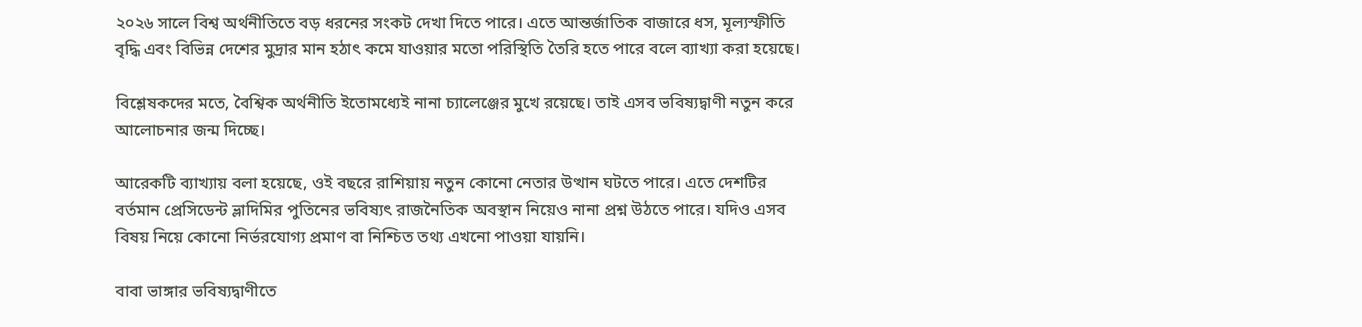২০২৬ সালে বিশ্ব অর্থনীতিতে বড় ধরনের সংকট দেখা দিতে পারে। এতে আন্তর্জাতিক বাজারে ধস, মূল্যস্ফীতি বৃদ্ধি এবং বিভিন্ন দেশের মুদ্রার মান হঠাৎ কমে যাওয়ার মতো পরিস্থিতি তৈরি হতে পারে বলে ব্যাখ্যা করা হয়েছে।

বিশ্লেষকদের মতে, বৈশ্বিক অর্থনীতি ইতোমধ্যেই নানা চ্যালেঞ্জের মুখে রয়েছে। তাই এসব ভবিষ্যদ্বাণী নতুন করে আলোচনার জন্ম দিচ্ছে।

আরেকটি ব্যাখ্যায় বলা হয়েছে, ওই বছরে রাশিয়ায় নতুন কোনো নেতার উত্থান ঘটতে পারে। এতে দেশটির বর্তমান প্রেসিডেন্ট ভ্লাদিমির পুতিনের ভবিষ্যৎ রাজনৈতিক অবস্থান নিয়েও নানা প্রশ্ন উঠতে পারে। যদিও এসব বিষয় নিয়ে কোনো নির্ভরযোগ্য প্রমাণ বা নিশ্চিত তথ্য এখনো পাওয়া যায়নি।

বাবা ভাঙ্গার ভবিষ্যদ্বাণীতে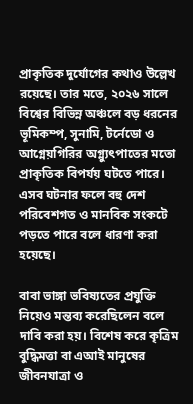প্রাকৃতিক দুর্যোগের কথাও উল্লেখ রয়েছে। তার মতে, ২০২৬ সালে বিশ্বের বিভিন্ন অঞ্চলে বড় ধরনের ভূমিকম্প, সুনামি, টর্নেডো ও আগ্নেয়গিরির অগ্ন্যুৎপাতের মতো প্রাকৃতিক বিপর্যয় ঘটতে পারে। এসব ঘটনার ফলে বহু দেশ পরিবেশগত ও মানবিক সংকটে পড়তে পারে বলে ধারণা করা হয়েছে।

বাবা ভাঙ্গা ভবিষ্যতের প্রযুক্তি নিয়েও মন্তব্য করেছিলেন বলে দাবি করা হয়। বিশেষ করে কৃত্রিম বুদ্ধিমত্তা বা এআই মানুষের জীবনযাত্রা ও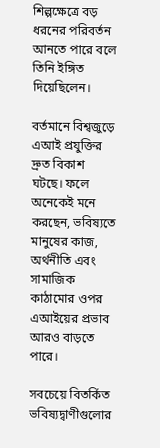শিল্পক্ষেত্রে বড় ধরনের পরিবর্তন আনতে পারে বলে তিনি ইঙ্গিত দিয়েছিলেন।

বর্তমানে বিশ্বজুড়ে এআই প্রযুক্তির দ্রুত বিকাশ ঘটছে। ফলে অনেকেই মনে করছেন, ভবিষ্যতে মানুষের কাজ, অর্থনীতি এবং সামাজিক কাঠামোর ওপর এআইয়ের প্রভাব আরও বাড়তে পারে।

সবচেয়ে বিতর্কিত ভবিষ্যদ্বাণীগুলোর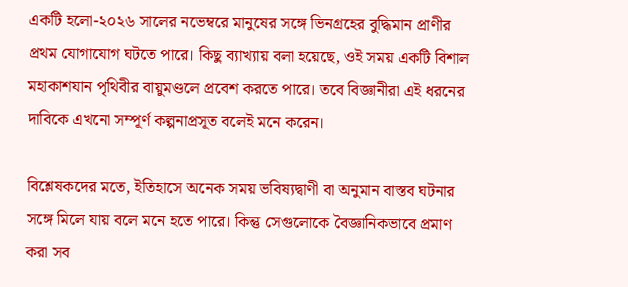একটি হলো-২০২৬ সালের নভেম্বরে মানুষের সঙ্গে ভিনগ্রহের বুদ্ধিমান প্রাণীর প্রথম যোগাযোগ ঘটতে পারে। কিছু ব্যাখ্যায় বলা হয়েছে, ওই সময় একটি বিশাল মহাকাশযান পৃথিবীর বায়ুমণ্ডলে প্রবেশ করতে পারে। তবে বিজ্ঞানীরা এই ধরনের দাবিকে এখনো সম্পূর্ণ কল্পনাপ্রসূত বলেই মনে করেন।

বিশ্লেষকদের মতে, ইতিহাসে অনেক সময় ভবিষ্যদ্বাণী বা অনুমান বাস্তব ঘটনার সঙ্গে মিলে যায় বলে মনে হতে পারে। কিন্তু সেগুলোকে বৈজ্ঞানিকভাবে প্রমাণ করা সব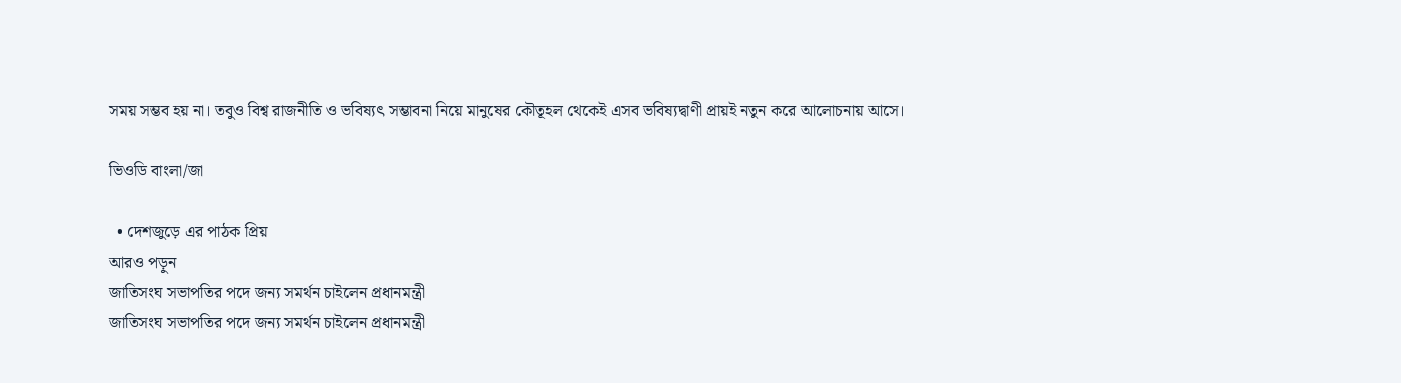সময় সম্ভব হয় না। তবুও বিশ্ব রাজনীতি ও ভবিষ্যৎ সম্ভাবনা নিয়ে মানুষের কৌতূহল থেকেই এসব ভবিষ্যদ্বাণী প্রায়ই নতুন করে আলোচনায় আসে।

ভিওডি বাংলা/জা

  • দেশজুড়ে এর পাঠক প্রিয়
আরও পড়ুন
জাতিসংঘ সভাপতির পদে জন্য সমর্থন চাইলেন প্রধানমন্ত্রী
জাতিসংঘ সভাপতির পদে জন্য সমর্থন চাইলেন প্রধানমন্ত্রী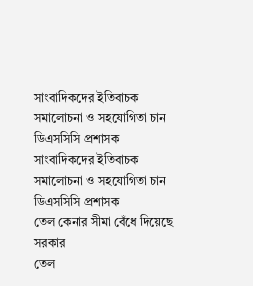সাংবাদিকদের ইতিবাচক সমালোচনা ও সহযোগিতা চান ডিএসসিসি প্রশাসক
সাংবাদিকদের ইতিবাচক সমালোচনা ও সহযোগিতা চান ডিএসসিসি প্রশাসক
তেল কেনার সীমা বেঁধে দিয়েছে সরকার
তেল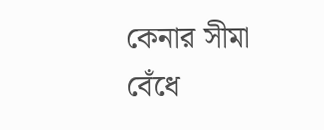কেনার সীমা বেঁধে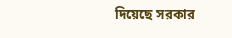দিয়েছে সরকার